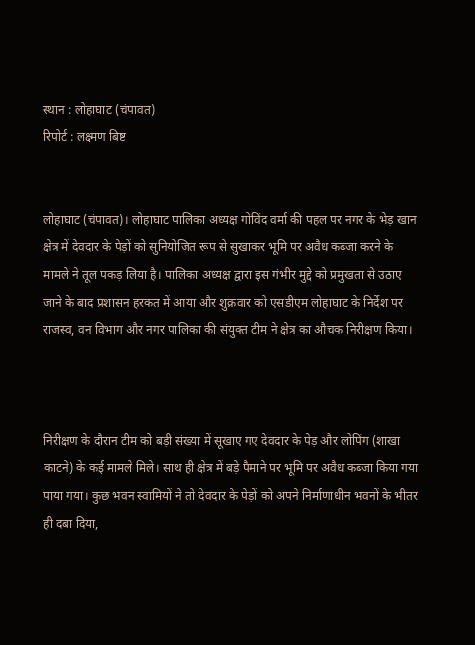स्थान : लोहाघाट (चंपावत)
रिपोर्ट : लक्ष्मण बिष्ट


लोहाघाट (चंपावत)। लोहाघाट पालिका अध्यक्ष गोविंद वर्मा की पहल पर नगर के भेड़ खान क्षेत्र में देवदार के पेड़ों को सुनियोजित रूप से सुखाकर भूमि पर अवैध कब्जा करने के मामले ने तूल पकड़ लिया है। पालिका अध्यक्ष द्वारा इस गंभीर मुद्दे को प्रमुखता से उठाए जाने के बाद प्रशासन हरकत में आया और शुक्रवार को एसडीएम लोहाघाट के निर्देश पर राजस्व, वन विभाग और नगर पालिका की संयुक्त टीम ने क्षेत्र का औचक निरीक्षण किया।



निरीक्षण के दौरान टीम को बड़ी संख्या में सूखाए गए देवदार के पेड़ और लोपिंग (शाखा काटने) के कई मामले मिले। साथ ही क्षेत्र में बड़े पैमाने पर भूमि पर अवैध कब्जा किया गया पाया गया। कुछ भवन स्वामियों ने तो देवदार के पेड़ों को अपने निर्माणाधीन भवनों के भीतर ही दबा दिया,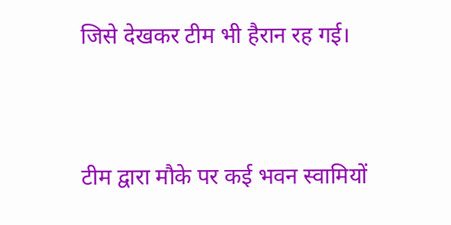जिसे देखकर टीम भी हैरान रह गई।


टीम द्वारा मौके पर कई भवन स्वामियों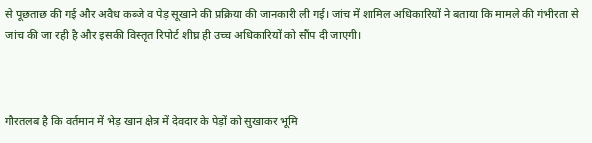से पूछताछ की गई और अवैध कब्जे व पेड़ सूखाने की प्रक्रिया की जानकारी ली गई। जांच में शामिल अधिकारियों ने बताया कि मामले की गंभीरता से जांच की जा रही है और इसकी विस्तृत रिपोर्ट शीघ्र ही उच्च अधिकारियों को सौंप दी जाएगी।



गौरतलब है कि वर्तमान में भेड़ खान क्षेत्र में देवदार के पेड़ों को सुखाकर भूमि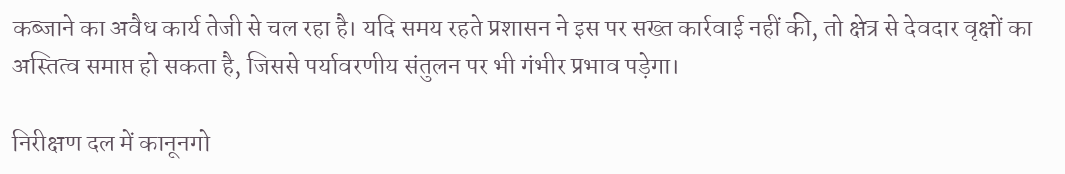कब्जाने का अवैध कार्य तेजी से चल रहा है। यदि समय रहते प्रशासन ने इस पर सख्त कार्रवाई नहीं की, तो क्षेत्र से देवदार वृक्षों का अस्तित्व समाप्त हो सकता है, जिससे पर्यावरणीय संतुलन पर भी गंभीर प्रभाव पड़ेगा।

निरीक्षण दल में कानूनगो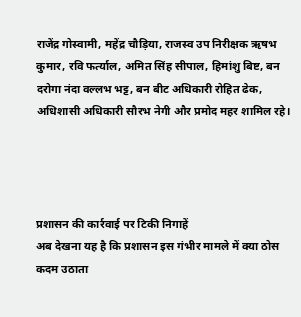राजेंद्र गोस्वामी, महेंद्र चौड़िया, राजस्व उप निरीक्षक ऋषभ कुमार, रवि फर्त्याल, अमित सिंह सीपाल, हिमांशु बिष्ट, बन दरोगा नंदा वल्लभ भट्ट, बन बीट अधिकारी रोहित ढेक, अधिशासी अधिकारी सौरभ नेगी और प्रमोद महर शामिल रहे।




प्रशासन की कार्रवाई पर टिकी निगाहें
अब देखना यह है कि प्रशासन इस गंभीर मामले में क्या ठोस कदम उठाता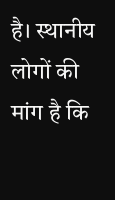है। स्थानीय लोगों की मांग है कि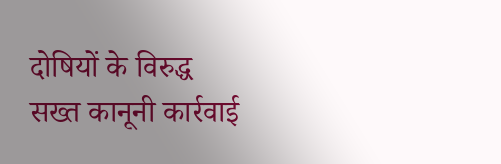दोषियों के विरुद्ध सख्त कानूनी कार्रवाई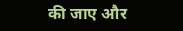की जाए और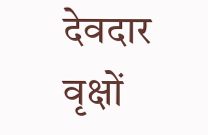देवदार वृक्षों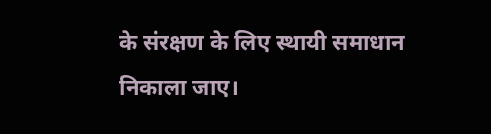के संरक्षण के लिए स्थायी समाधान निकाला जाए।